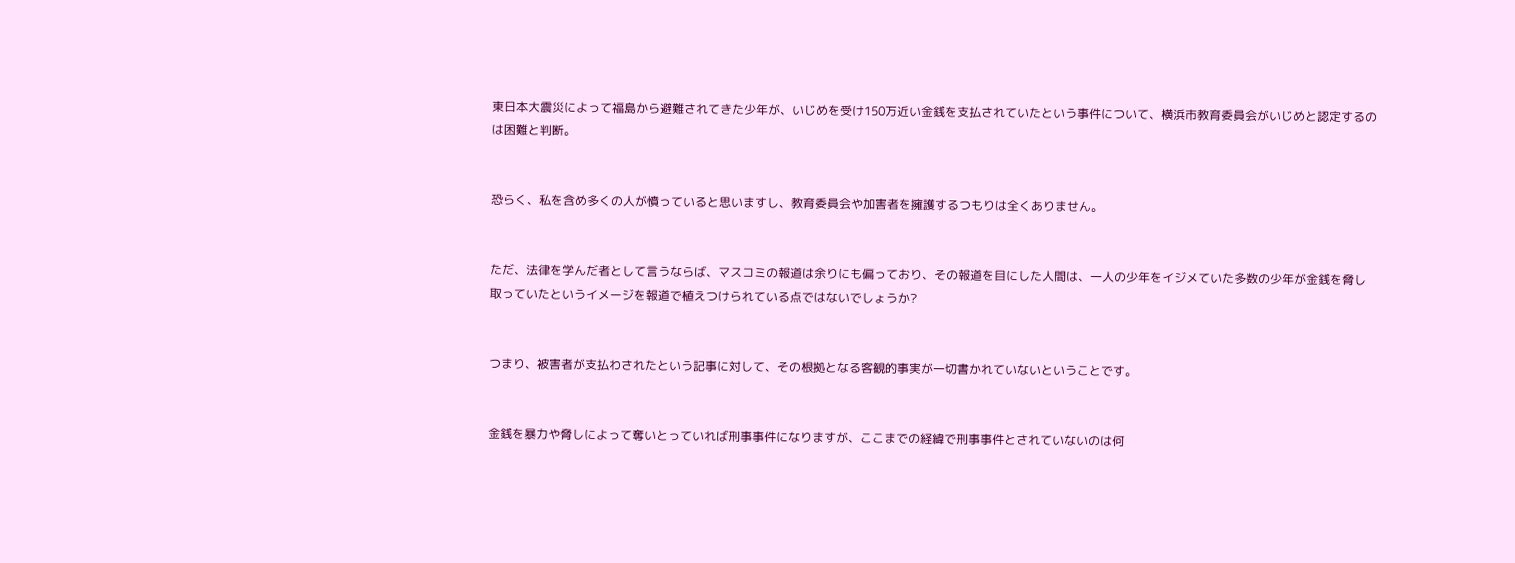東日本大震災によって福島から避難されてきた少年が、いじめを受け150万近い金銭を支払されていたという事件について、横浜市教育委員会がいじめと認定するのは困難と判断。


恐らく、私を含め多くの人が憤っていると思いますし、教育委員会や加害者を擁護するつもりは全くありません。


ただ、法律を学んだ者として言うならば、マスコミの報道は余りにも偏っており、その報道を目にした人間は、一人の少年をイジメていた多数の少年が金銭を脅し取っていたというイメージを報道で植えつけられている点ではないでしょうか?


つまり、被害者が支払わされたという記事に対して、その根拠となる客観的事実が一切書かれていないということです。


金銭を暴力や脅しによって奪いとっていれば刑事事件になりますが、ここまでの経緯で刑事事件とされていないのは何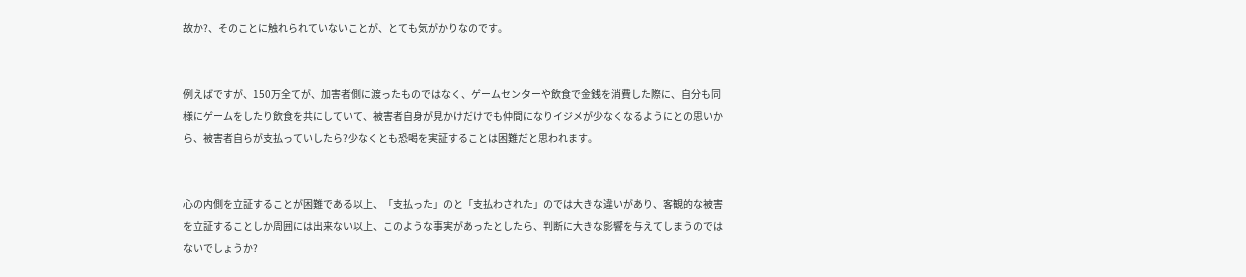故か?、そのことに触れられていないことが、とても気がかりなのです。


例えばですが、150万全てが、加害者側に渡ったものではなく、ゲームセンターや飲食で金銭を消費した際に、自分も同様にゲームをしたり飲食を共にしていて、被害者自身が見かけだけでも仲間になりイジメが少なくなるようにとの思いから、被害者自らが支払っていしたら?少なくとも恐喝を実証することは困難だと思われます。


心の内側を立証することが困難である以上、「支払った」のと「支払わされた」のでは大きな違いがあり、客観的な被害を立証することしか周囲には出来ない以上、このような事実があったとしたら、判断に大きな影響を与えてしまうのではないでしょうか?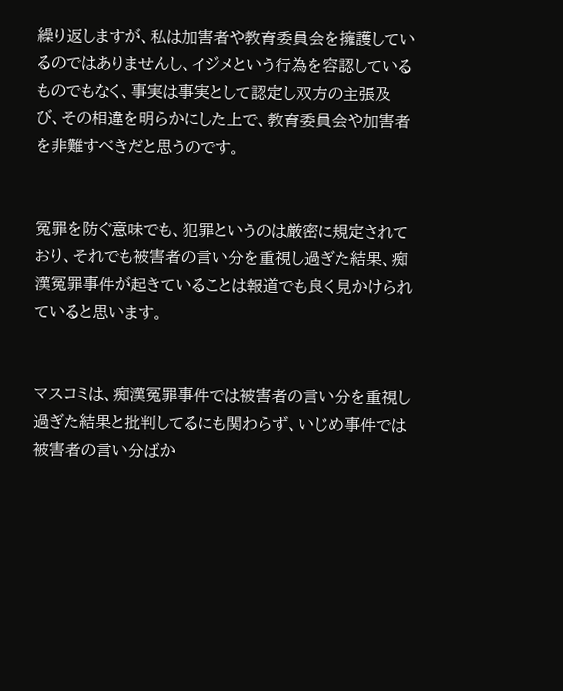繰り返しますが、私は加害者や教育委員会を擁護しているのではありませんし、イジメという行為を容認しているものでもなく、事実は事実として認定し双方の主張及び、その相違を明らかにした上で、教育委員会や加害者を非難すべきだと思うのです。


冤罪を防ぐ意味でも、犯罪というのは厳密に規定されており、それでも被害者の言い分を重視し過ぎた結果、痴漢冤罪事件が起きていることは報道でも良く見かけられていると思います。


マスコミは、痴漢冤罪事件では被害者の言い分を重視し過ぎた結果と批判してるにも関わらず、いじめ事件では被害者の言い分ばか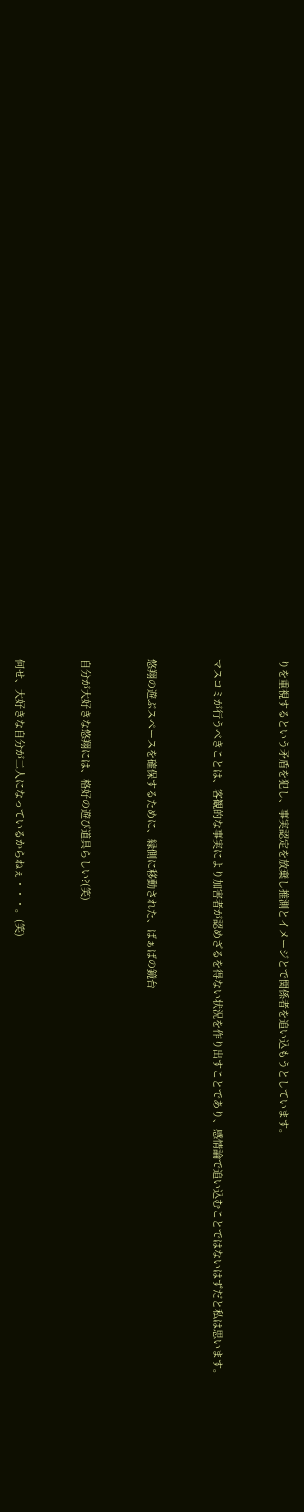りを重視するという矛盾を犯し、事実認定を放棄し推測とイメージとで関係者を追い込もうとしています。


マスコミが行うべきことは、客観的な事実により加害者が認めざるを得ない状況を作り出すことであり、感情論で追い込むことではないはずだと私は思います。


悠翔の遊ぶスペースを確保するために、縁側に移動された、ばぁばの鏡台


自分が大好きな悠翔には、格好の遊び道具らしい?(笑)


何せ、大好きな自分が二人になっているからねぇ・・・。(笑)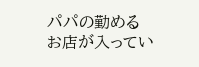パパの勤めるお店が入ってい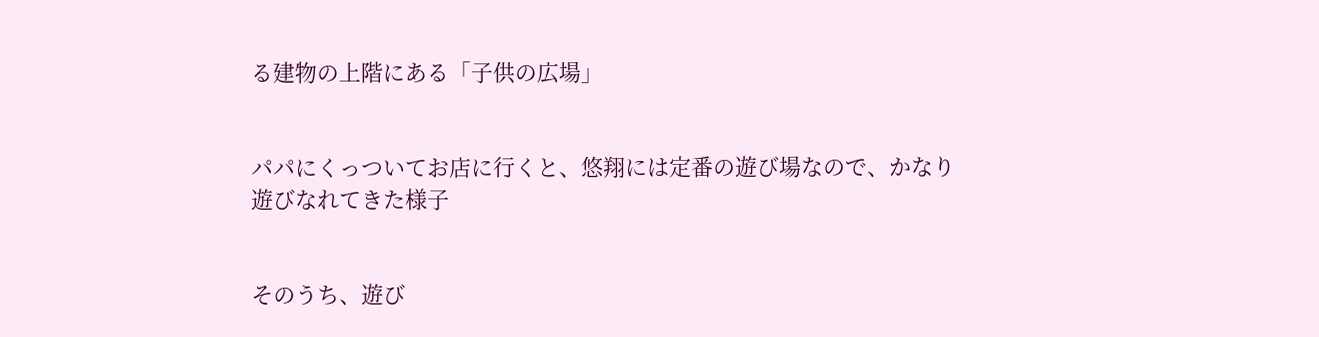る建物の上階にある「子供の広場」


パパにくっついてお店に行くと、悠翔には定番の遊び場なので、かなり遊びなれてきた様子


そのうち、遊び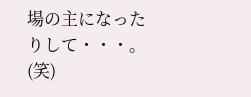場の主になったりして・・・。(笑)